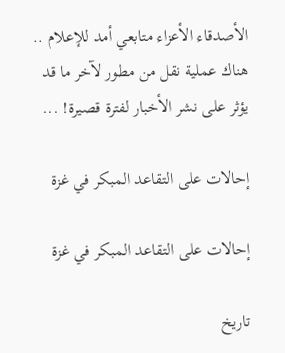الأصدقاء الأعزاء متابعي أمد للإعلام .. هناك عملية نقل من مطور لآخر ما قد يؤثر على نشر الأخبار لفترة قصيرة! ...

إحالات على التقاعد المبكر في غزة

إحالات على التقاعد المبكر في غزة

تاريخ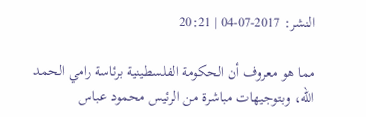النشر: 2017-07-04 | 20:21

مما هو معروف أن الحكومة الفلسطينية برئاسة رامي الحمد الله، وبتوجيهات مباشرة من الرئيس محمود عباس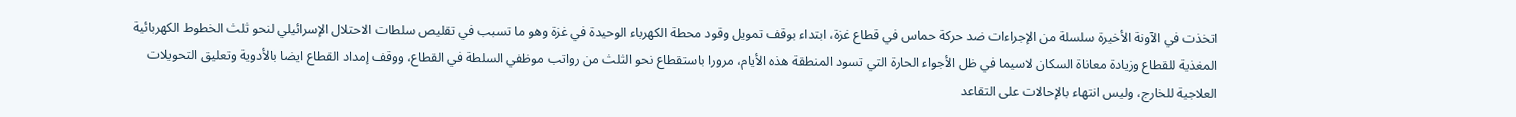اتخذت في الآونة الأخيرة سلسلة من الإجراءات ضد حركة حماس في قطاع غزة، ابتداء بوقف تمويل وقود محطة الكهرباء الوحيدة في غزة وهو ما تسبب في تقليص سلطات الاحتلال الإسرائيلي لنحو ثلث الخطوط الكهربائية المغذية للقطاع وزيادة معاناة السكان لاسيما في ظل الأجواء الحارة التي تسود المنطقة هذه الأيام، مرورا باستقطاع نحو الثلث من رواتب موظفي السلطة في القطاع، ووقف إمداد القطاع ايضا بالأدوية وتعليق التحويلات العلاجية للخارج، وليس انتهاء بالإحالات على التقاعد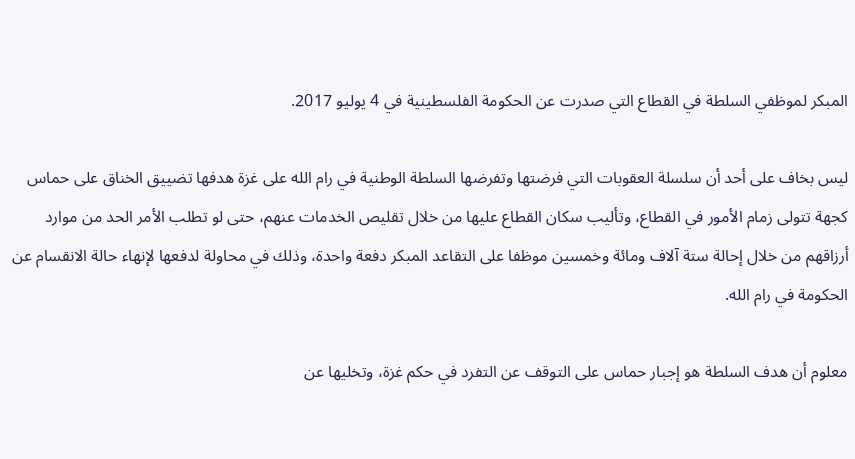المبكر لموظفي السلطة في القطاع التي صدرت عن الحكومة الفلسطينية في 4 يوليو 2017.

ليس بخاف على أحد أن سلسلة العقوبات التي فرضتها وتفرضها السلطة الوطنية في رام الله على غزة هدفها تضييق الخناق على حماس كجهة تتولى زمام الأمور في القطاع، وتأليب سكان القطاع عليها من خلال تقليص الخدمات عنهم، حتى لو تطلب الأمر الحد من موارد أرزاقهم من خلال إحالة ستة آلاف ومائة وخمسين موظفا على التقاعد المبكر دفعة واحدة، وذلك في محاولة لدفعها لإنهاء حالة الانقسام عن الحكومة في رام الله.

معلوم أن هدف السلطة هو إجبار حماس على التوقف عن التفرد في حكم غزة، وتخليها عن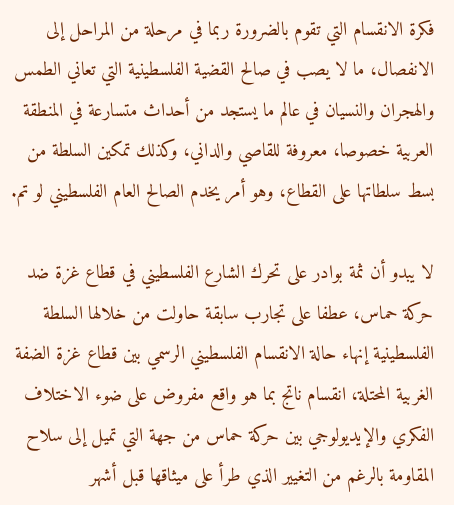فكرة الانقسام التي تقوم بالضرورة ربما في مرحلة من المراحل إلى الانفصال، ما لا يصب في صالح القضية الفلسطينية التي تعاني الطمس والهجران والنسيان في عالم ما يستجد من أحداث متسارعة في المنطقة العربية خصوصا، معروفة للقاصي والداني، وكذلك تمكين السلطة من بسط سلطاتها على القطاع، وهو أمر يخدم الصالح العام الفلسطيني لو تم.

لا يبدو أن ثمة بوادر على تحرك الشارع الفلسطيني في قطاع غزة ضد حركة حماس، عطفا على تجارب سابقة حاولت من خلالها السلطة الفلسطينية إنهاء حالة الانقسام الفلسطيني الرسمي بين قطاع غزة الضفة الغربية المحتلة، انقسام ناتج بما هو واقع مفروض على ضوء الاختلاف الفكري والإيديولوجي بين حركة حماس من جهة التي تميل إلى سلاح المقاومة بالرغم من التغيير الذي طرأ على ميثاقها قبل أشهر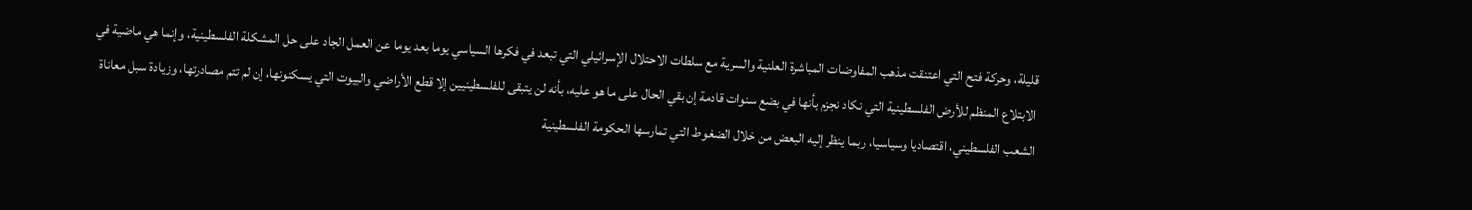قليلة، وحركة فتح التي اعتنقت مذهب المفاوضات المباشرة العلنية والسرية مع سلطات الاحتلال الإسرائيلي التي تبعد في فكرها السياسي يوما بعد يوما عن العمل الجاد على حل المشكلة الفلسطينية، وإنما هي ماضية في الابتلاع المنظم للأرض الفلسطينية التي نكاد نجزم بأنها في بضع سنوات قادمة إن بقي الحال على ما هو عليه، بأنه لن يتبقى للفلسطينيين إلا قطع الأراضي والبيوت التي يسكنونها، إن لم تتم مصادرتها، وزيادة سبل معاناة الشعب الفلسطيني، اقتصاديا وسياسيا، ربما ينظر إليه البعض من خلال الضغوط التي تمارسها الحكومة الفلسطينية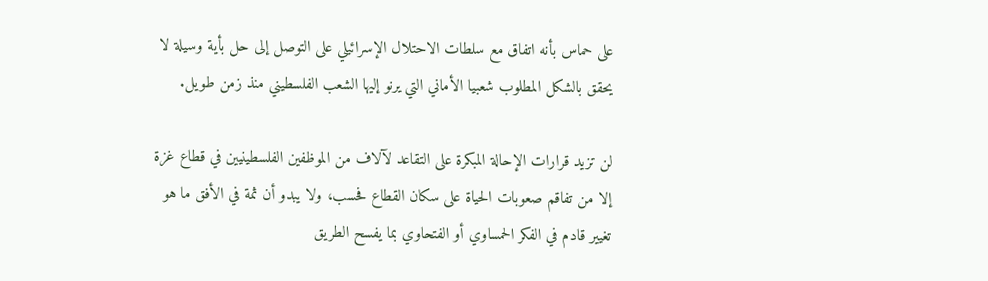على حماس بأنه اتفاق مع سلطات الاحتلال الإسرائيلي على التوصل إلى حل بأية وسيلة لا يحقق بالشكل المطلوب شعبيا الأماني التي يرنو إليها الشعب الفلسطيني منذ زمن طويل.

لن تزيد قرارات الإحالة المبكرة على التقاعد لآلاف من الموظفين الفلسطينيين في قطاع غزة إلا من تفاقم صعوبات الحياة على سكان القطاع فحسب، ولا يبدو أن ثمة في الأفق ما هو تغيير قادم في الفكر الحمساوي أو الفتحاوي بما يفسح الطريق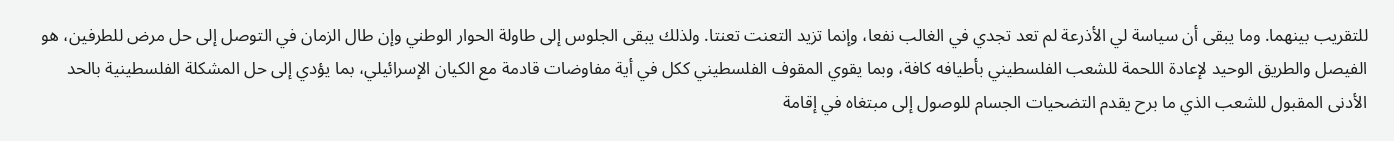للتقريب بينهما. وما يبقى أن سياسة لي الأذرعة لم تعد تجدي في الغالب نفعا، وإنما تزيد التعنت تعنتا. ولذلك يبقى الجلوس إلى طاولة الحوار الوطني وإن طال الزمان في التوصل إلى حل مرض للطرفين، هو الفيصل والطريق الوحيد لإعادة اللحمة للشعب الفلسطيني بأطيافه كافة، وبما يقوي المقوف الفلسطيني ككل في أية مفاوضات قادمة مع الكيان الإسرائيلي، بما يؤدي إلى حل المشكلة الفلسطينية بالحد الأدنى المقبول للشعب الذي ما برح يقدم التضحيات الجسام للوصول إلى مبتغاه في إقامة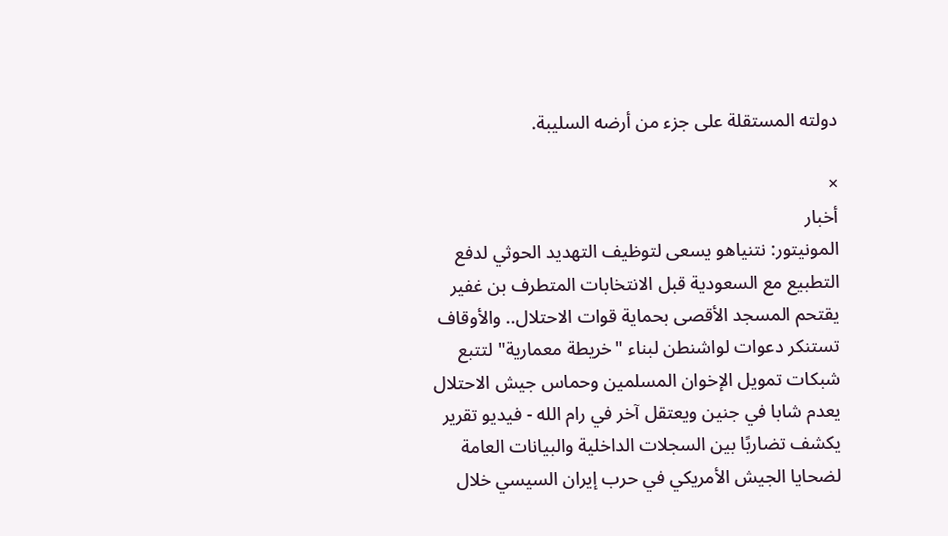دولته المستقلة على جزء من أرضه السليبة.

×
أخبار
المونيتور: نتنياهو يسعى لتوظيف التهديد الحوثي لدفع التطبيع مع السعودية قبل الانتخابات المتطرف بن غفير يقتحم المسجد الأقصى بحماية قوات الاحتلال.. والأوقاف تستنكر دعوات لواشنطن لبناء "خريطة معمارية" لتتبع شبكات تمويل الإخوان المسلمين وحماس جيش الاحتلال يعدم شابا في جنين ويعتقل آخر في رام الله - فيديو تقرير يكشف تضاربًا بين السجلات الداخلية والبيانات العامة لضحايا الجيش الأمريكي في حرب إيران السيسي خلال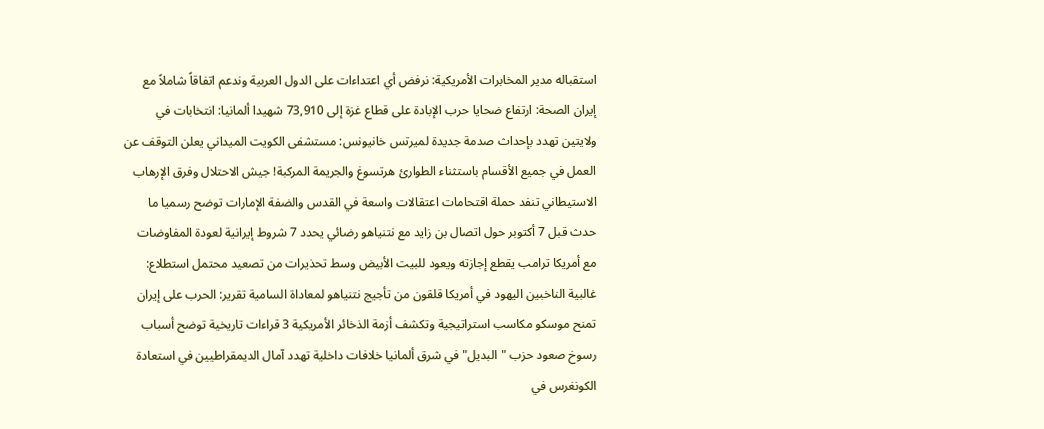استقباله مدير المخابرات الأمريكية: نرفض أي اعتداءات على الدول العربية وندعم اتفاقاً شاملاً مع إيران الصحة: ارتفاع ضحايا حرب الإبادة على قطاع غزة إلى 73,910 شهيدا ألمانيا: انتخابات في ولايتين تهدد بإحداث صدمة جديدة لميرتس خانيونس: مستشفى الكويت الميداني يعلن التوقف عن العمل في جميع الأقسام باستثناء الطوارئ هرتسوغ والجريمة المركبة! جيش الاحتلال وفرق الإرهاب الاستيطاني تنفد حملة اقتحامات اعتقالات واسعة في القدس والضفة الإمارات توضح رسميا ما حدث قبل 7 أكتوبر حول اتصال بن زايد مع نتنياهو رضائي يحدد 7 شروط إيرانية لعودة المفاوضات مع أمريكا ترامب يقطع إجازته ويعود للبيت الأبيض وسط تحذيرات من تصعيد محتمل استطلاع: غالبية الناخبين اليهود في أمريكا قلقون من تأجيج نتنياهو لمعاداة السامية تقرير: الحرب على إيران تمنح موسكو مكاسب استراتيجية وتكشف أزمة الذخائر الأمريكية 3 قراءات تاريخية توضح أسباب رسوخ صعود حزب "البديل" في شرق ألمانيا خلافات داخلية تهدد آمال الديمقراطيين في استعادة الكونغرس في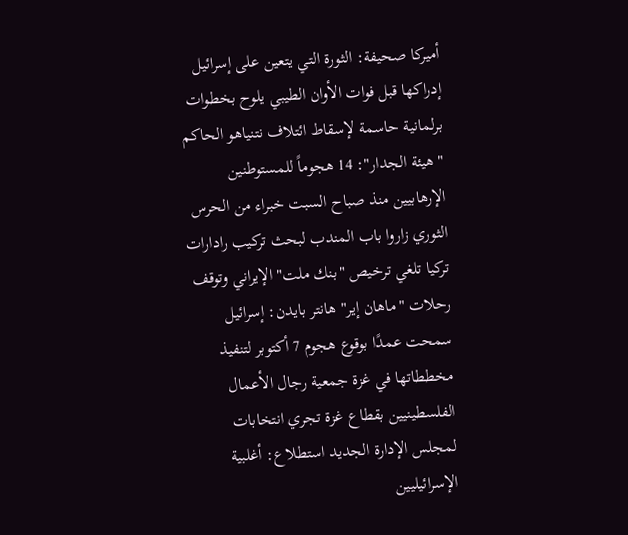أميركا صحيفة: الثورة التي يتعين على إسرائيل إدراكها قبل فوات الأوان الطيبي يلوح بخطوات برلمانية حاسمة لإسقاط ائتلاف نتنياهو الحاكم "هيئة الجدار": 14 هجوماً للمستوطنين الإرهابيين منذ صباح السبت خبراء من الحرس الثوري زاروا باب المندب لبحث تركيب رادارات تركيا تلغي ترخيص "بنك ملت" الإيراني وتوقف رحلات "ماهان إير" هانتر بايدن: إسرائيل سمحت عمدًا بوقوع هجوم 7 أكتوبر لتنفيذ مخططاتها في غزة جمعية رجال الأعمال الفلسطينيين بقطاع غزة تجري انتخابات لمجلس الإدارة الجديد استطلاع: أغلبية الإسرائيليين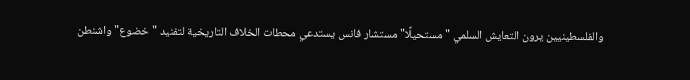والفلسطينيين يرون التعايش السلمي "مستحيلًا" مستشار فانس يستدعي محطات الخلاف التاريخية لتفنيد "خضوع" واشنطن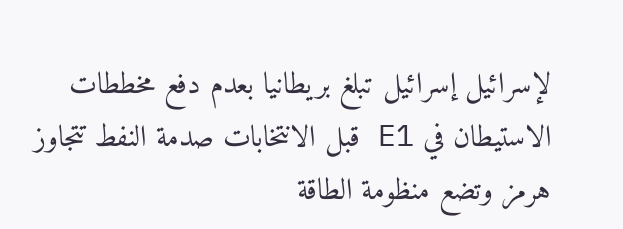لإسرائيل إسرائيل تبلغ بريطانيا بعدم دفع مخططات الاستيطان في E1 قبل الانتخابات صدمة النفط تتجاوز هرمز وتضع منظومة الطاقة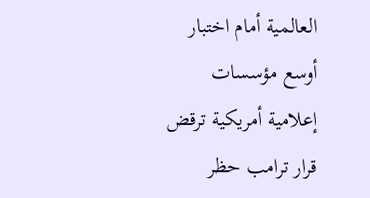العالمية أمام اختبار أوسع مؤسسات إعلامية أمريكية ترقض قرار ترامب حظر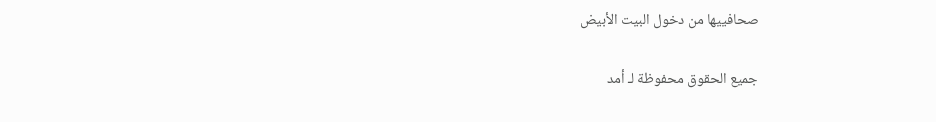صحافييها من دخول البيت الأبيض

جميع الحقوق محفوظة لـ أمد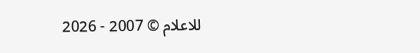للاعلام © 2007 - 2026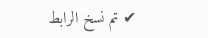✔ تم نسخ الرابط